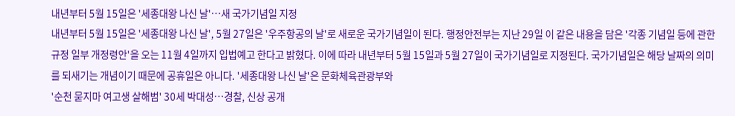내년부터 5월 15일은 '세종대왕 나신 날'…새 국가기념일 지정
내년부터 5월 15일은 '세종대왕 나신 날', 5월 27일은 '우주항공의 날'로 새로운 국가기념일이 된다. 행정안전부는 지난 29일 이 같은 내용을 담은 '각종 기념일 등에 관한 규정 일부 개정령안'을 오는 11월 4일까지 입법예고 한다고 밝혔다. 이에 따라 내년부터 5월 15일과 5월 27일이 국가기념일로 지정된다. 국가기념일은 해당 날짜의 의미를 되새기는 개념이기 때문에 공휴일은 아니다. '세종대왕 나신 날'은 문화체육관광부와
'순천 묻지마 여고생 살해범' 30세 박대성…경찰, 신상 공개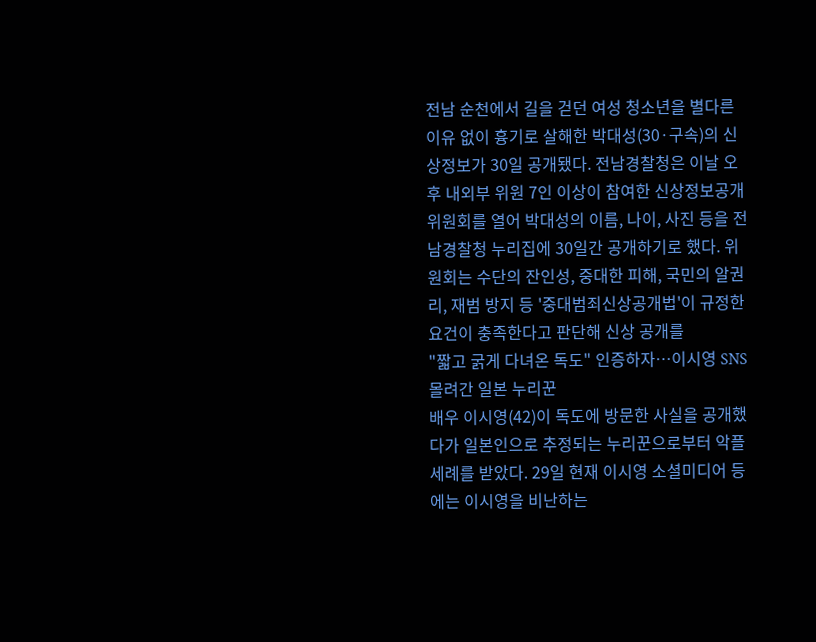전남 순천에서 길을 걷던 여성 청소년을 별다른 이유 없이 흉기로 살해한 박대성(30·구속)의 신상정보가 30일 공개됐다. 전남경찰청은 이날 오후 내외부 위원 7인 이상이 참여한 신상정보공개위원회를 열어 박대성의 이름, 나이, 사진 등을 전남경찰청 누리집에 30일간 공개하기로 했다. 위원회는 수단의 잔인성, 중대한 피해, 국민의 알권리, 재범 방지 등 '중대범죄신상공개법'이 규정한 요건이 충족한다고 판단해 신상 공개를
"짧고 굵게 다녀온 독도" 인증하자…이시영 SNS 몰려간 일본 누리꾼
배우 이시영(42)이 독도에 방문한 사실을 공개했다가 일본인으로 추정되는 누리꾼으로부터 악플 세례를 받았다. 29일 현재 이시영 소셜미디어 등에는 이시영을 비난하는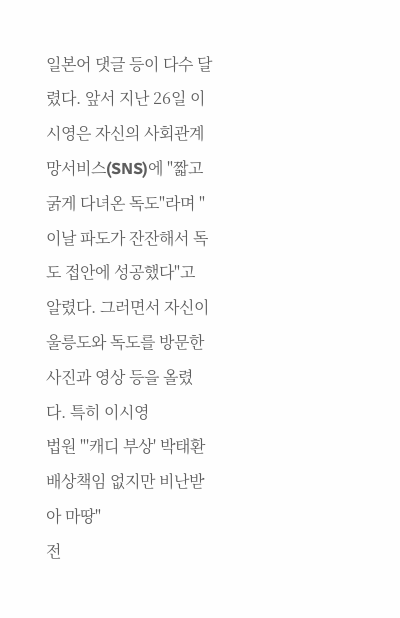일본어 댓글 등이 다수 달렸다. 앞서 지난 26일 이시영은 자신의 사회관계망서비스(SNS)에 "짧고 굵게 다녀온 독도"라며 "이날 파도가 잔잔해서 독도 접안에 성공했다"고 알렸다. 그러면서 자신이 울릉도와 독도를 방문한 사진과 영상 등을 올렸다. 특히 이시영
법원 "'캐디 부상' 박태환 배상책임 없지만 비난받아 마땅"
전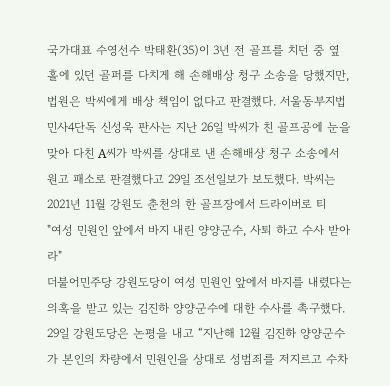국가대표 수영선수 박태환(35)이 3년 전 골프를 치던 중 옆 홀에 있던 골퍼를 다치게 해 손해배상 청구 소송을 당했지만, 법원은 박씨에게 배상 책임이 없다고 판결했다. 서울동부지법 민사4단독 신성욱 판사는 지난 26일 박씨가 친 골프공에 눈을 맞아 다친 A씨가 박씨를 상대로 낸 손해배상 청구 소송에서 원고 패소로 판결했다고 29일 조선일보가 보도했다. 박씨는 2021년 11월 강원도 춘천의 한 골프장에서 드라이버로 티
"여성 민원인 앞에서 바지 내린 양양군수, 사퇴 하고 수사 받아라"
더불어민주당 강원도당이 여성 민원인 앞에서 바지를 내렸다는 의혹을 받고 있는 김진하 양양군수에 대한 수사를 촉구했다. 29일 강원도당은 논평을 내고 “지난해 12월 김진하 양양군수가 본인의 차량에서 민원인을 상대로 성범죄를 저지르고 수차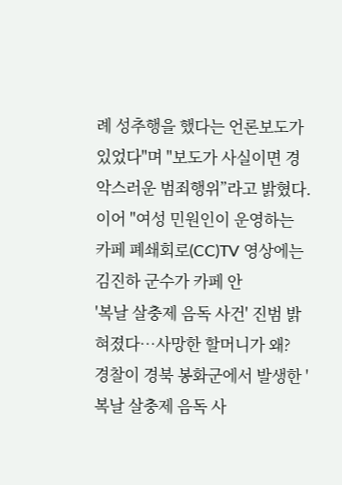례 성추행을 했다는 언론보도가 있었다"며 "보도가 사실이면 경악스러운 범죄행위”라고 밝혔다. 이어 "여성 민원인이 운영하는 카페 폐쇄회로(CC)TV 영상에는 김진하 군수가 카페 안
'복날 살충제 음독 사건' 진범 밝혀졌다…사망한 할머니가 왜?
경찰이 경북 봉화군에서 발생한 '복날 살충제 음독 사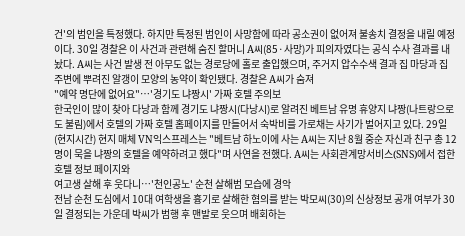건'의 범인을 특정했다. 하지만 특정된 범인이 사망함에 따라 공소권이 없어져 불송치 결정을 내릴 예정이다. 30일 경찰은 이 사건과 관련해 숨진 할머니 A씨(85·사망)가 피의자였다는 공식 수사 결과를 내놨다. A씨는 사건 발생 전 아무도 없는 경로당에 홀로 출입했으며, 주거지 압수수색 결과 집 마당과 집 주변에 뿌려진 알갱이 모양의 농약이 확인됐다. 경찰은 A씨가 숨져
"예약 명단에 없어요"…'경기도 냐짱시' 가짜 호텔 주의보
한국인이 많이 찾아 다낭과 함께 경기도 냐짱시(다낭시)로 알려진 베트남 유명 휴양지 냐짱(나트랑으로도 불림)에서 호텔의 가짜 호텔 홈페이지를 만들어서 숙박비를 가로채는 사기가 벌어지고 있다. 29일(현지시간) 현지 매체 VN익스프레스는 "베트남 하노이에 사는 A씨는 지난 8월 중순 자신과 친구 총 12명이 묵을 냐짱의 호텔을 예약하려고 했다"며 사연을 전했다. A씨는 사회관계망서비스(SNS)에서 접한 호텔 정보 페이지와
여고생 살해 후 웃다니…'천인공노' 순천 살해범 모습에 경악
전남 순천 도심에서 10대 여학생을 흉기로 살해한 혐의를 받는 박모씨(30)의 신상정보 공개 여부가 30일 결정되는 가운데 박씨가 범행 후 맨발로 웃으며 배회하는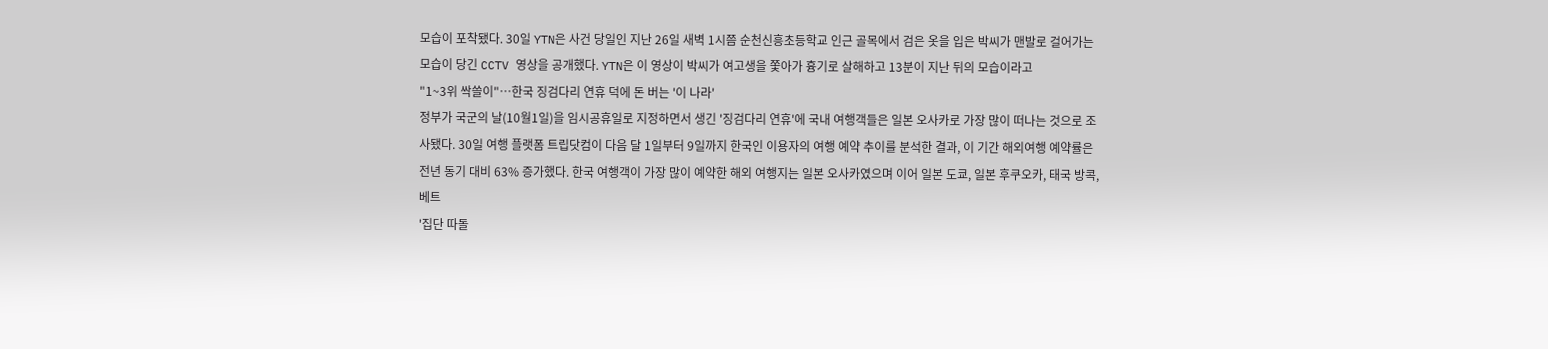모습이 포착됐다. 30일 YTN은 사건 당일인 지난 26일 새벽 1시쯤 순천신흥초등학교 인근 골목에서 검은 옷을 입은 박씨가 맨발로 걸어가는 모습이 당긴 CCTV 영상을 공개했다. YTN은 이 영상이 박씨가 여고생을 쫓아가 흉기로 살해하고 13분이 지난 뒤의 모습이라고
"1~3위 싹쓸이"…한국 징검다리 연휴 덕에 돈 버는 '이 나라'
정부가 국군의 날(10월1일)을 임시공휴일로 지정하면서 생긴 '징검다리 연휴'에 국내 여행객들은 일본 오사카로 가장 많이 떠나는 것으로 조사됐다. 30일 여행 플랫폼 트립닷컴이 다음 달 1일부터 9일까지 한국인 이용자의 여행 예약 추이를 분석한 결과, 이 기간 해외여행 예약률은 전년 동기 대비 63% 증가했다. 한국 여행객이 가장 많이 예약한 해외 여행지는 일본 오사카였으며 이어 일본 도쿄, 일본 후쿠오카, 태국 방콕, 베트
'집단 따돌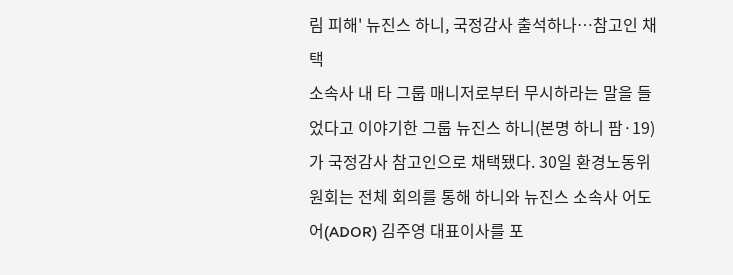림 피해' 뉴진스 하니, 국정감사 출석하나…참고인 채택
소속사 내 타 그룹 매니저로부터 무시하라는 말을 들었다고 이야기한 그룹 뉴진스 하니(본명 하니 팜·19)가 국정감사 참고인으로 채택됐다. 30일 환경노동위원회는 전체 회의를 통해 하니와 뉴진스 소속사 어도어(ADOR) 김주영 대표이사를 포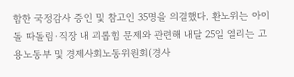함한 국정감사 증인 및 참고인 35명을 의결했다. 환노위는 아이돌 따돌림·직장 내 괴롭힘 문제와 관련해 내달 25일 열리는 고용노동부 및 경제사회노동위원회(경사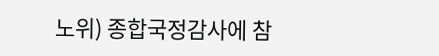노위) 종합국정감사에 참